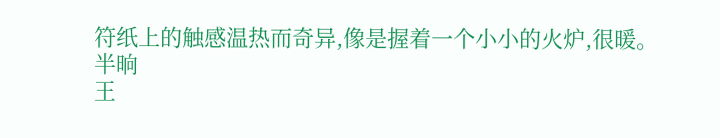符纸上的触感温热而奇异,像是握着一个小小的火炉,很暖。
半晌
王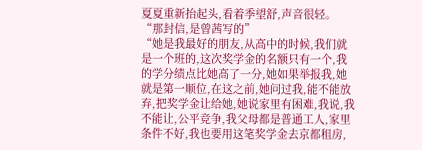夏夏重新抬起头,看着季望舒,声音很轻。
“那封信,是曾茜写的”
“她是我最好的朋友,从高中的时候,我们就是一个班的,这次奖学金的名额只有一个,我的学分绩点比她高了一分,她如果举报我,她就是第一顺位,在这之前,她问过我,能不能放弃,把奖学金让给她,她说家里有困难,我说,我不能让,公平竞争,我父母都是普通工人,家里条件不好,我也要用这笔奖学金去京都租房,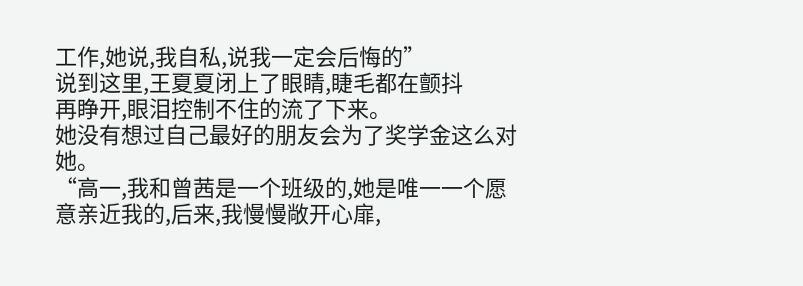工作,她说,我自私,说我一定会后悔的”
说到这里,王夏夏闭上了眼睛,睫毛都在颤抖
再睁开,眼泪控制不住的流了下来。
她没有想过自己最好的朋友会为了奖学金这么对她。
“高一,我和曾茜是一个班级的,她是唯一一个愿意亲近我的,后来,我慢慢敞开心扉,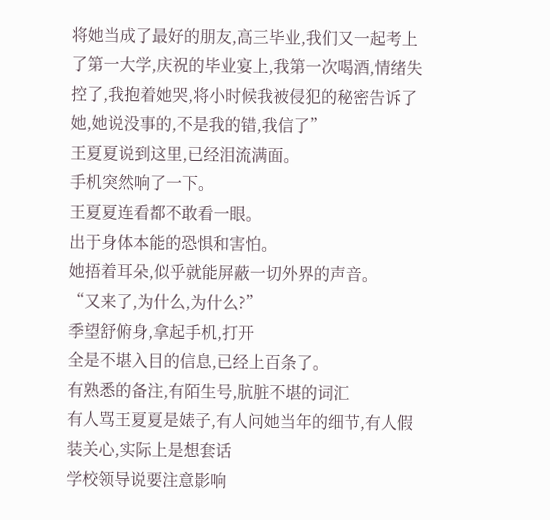将她当成了最好的朋友,高三毕业,我们又一起考上了第一大学,庆祝的毕业宴上,我第一次喝酒,情绪失控了,我抱着她哭,将小时候我被侵犯的秘密告诉了她,她说没事的,不是我的错,我信了”
王夏夏说到这里,已经泪流满面。
手机突然响了一下。
王夏夏连看都不敢看一眼。
出于身体本能的恐惧和害怕。
她捂着耳朵,似乎就能屏蔽一切外界的声音。
“又来了,为什么,为什么?”
季望舒俯身,拿起手机,打开
全是不堪入目的信息,已经上百条了。
有熟悉的备注,有陌生号,肮脏不堪的词汇
有人骂王夏夏是婊子,有人问她当年的细节,有人假装关心,实际上是想套话
学校领导说要注意影响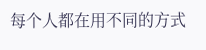每个人都在用不同的方式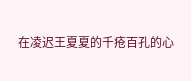在凌迟王夏夏的千疮百孔的心